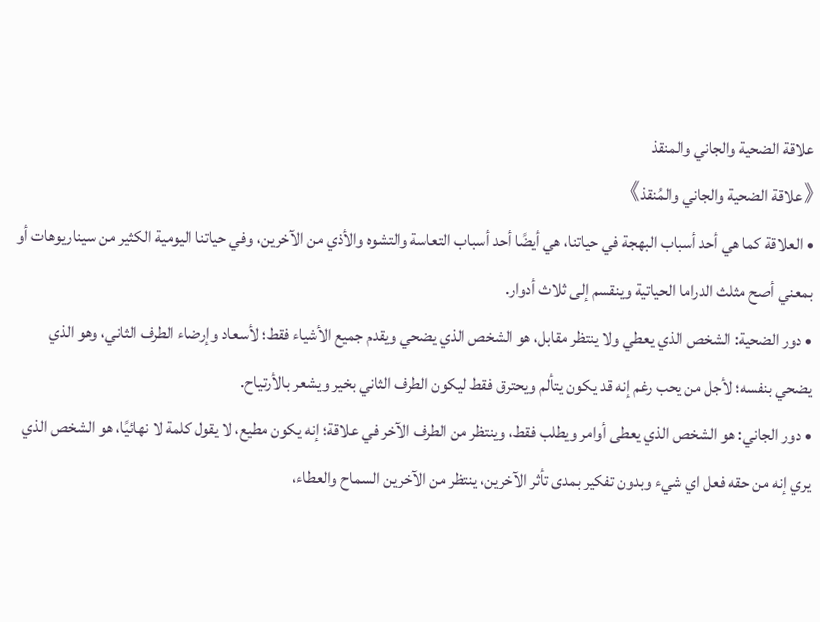علاقة الضحية والجاني والمنقذ
《علاقة الضحية والجاني والمُنقذ》
• العلاقة كما هي أحد أسباب البهجة في حياتنا، هي أيضًا أحد أسباب التعاسة والتشوه والأذي من الآخرين، وفي حياتنا اليومية الكثير من سيناريوهات أو بمعني أصح مثلث الدراما الحياتية وينقسم إلى ثلاث أدوار.
• دور الضحية: الشخص الذي يعطي ولا ينتظر مقابل، هو الشخص الذي يضحي ويقدم جميع الأشياء فقط؛ لأسعاد وإرضاء الطرف الثاني، وهو الذي يضحي بنفسه؛ لأجل من يحب رغم إنه قد يكون يتألم ويحترق فقط ليكون الطرف الثاني بخير ويشعر بالأرتياح.
• دور الجاني: هو الشخص الذي يعطى أوامر ويطلب فقط، وينتظر من الطرف الآخر في علاقة؛ إنه يكون مطيع، لا يقول كلمة لا نهائيًا، هو الشخص الذي يري إنه من حقه فعل اي شيء وبدون تفكير بمدى تأثر الآخرين، ينتظر من الآخرين السماح والعطاء،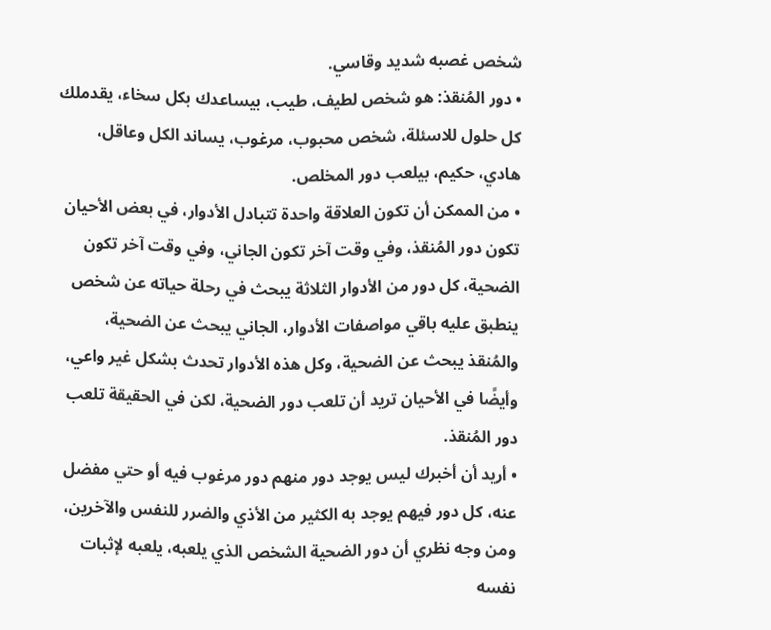شخص غصبه شديد وقاسي.
• دور المُنقذ: هو شخص لطيف، طيب، بيساعدك بكل سخاء، يقدملك كل حلول للاسئلة، شخص محبوب، مرغوب، يساند الكل وعاقل، هادي، حكيم، بيلعب دور المخلص.
• من الممكن أن تكون العلاقة واحدة تتبادل الأدوار، في بعض الأحيان تكون دور المُنقذ، وفي وقت آخر تكون الجاني، وفي وقت آخر تكون الضحية، كل دور من الأدوار الثلاثة يبحث في رحلة حياته عن شخص ينطبق عليه باقي مواصفات الأدوار، الجاني يبحث عن الضحية، والمُنقذ يبحث عن الضحية، وكل هذه الأدوار تحدث بشكل غير واعي، وأيضًا في الأحيان تريد أن تلعب دور الضحية، لكن في الحقيقة تلعب دور المُنقذ.
• أريد أن أخبرك ليس يوجد دور منهم دور مرغوب فيه أو حتي مفضل عنه، كل دور فيهم يوجد به الكثير من الأذي والضرر للنفس والآخرين، ومن وجه نظري أن دور الضحية الشخص الذي يلعبه، يلعبه لإثبات نفسه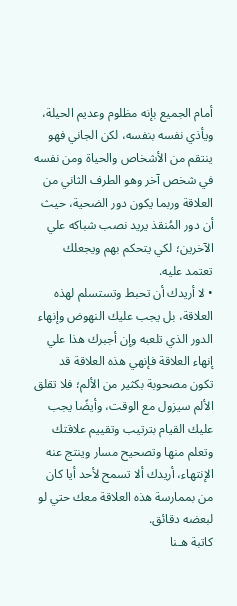أمام الجميع بإنه مظلوم وعديم الحيلة، ويأذي نفسه بنفسه، لكن الجاني فهو ينتقم من الأشخاص والحياة ومن نفسه في شخص آخر وهو الطرف الثاني من العلاقة وربما يكون دور الضحية، حيث أن دور المُنقذ يريد نصب شباكه علي الآخرين؛ لكي يتحكم بهم ويجعلك تعتمد عليه.
• لا أريدك أن تحبط وتستسلم لهذه العلاقة، بل يجب عليك النهوض وإنهاء الدور الذي تلعبه وإن أجبرك هذا علي إنهاء العلاقة فإنهي هذه العلاقة قد تكون مصحوبة بكثير من الألم؛ فلا تقلق الألم سيزول مع الوقت، وأيضًا يجب عليك القيام بترتيب وتقييم علاقتك وتعلم منها وتصحيح مسار وينتج عنه الإنتهاء، أريدك ألا تسمح لأحد أيا كان من بممارسة هذه العلاقة معك حتي لو لبعضه دقائق.
كاتبة هـنا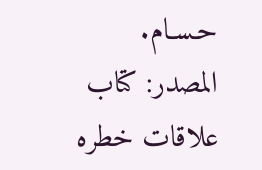حـسـام.
المصدر: كتاب علاقات خطره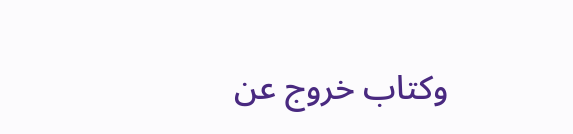وكتاب خروج عن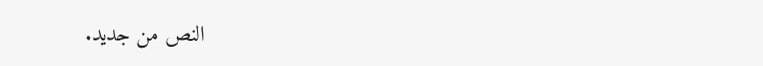النص من جديد.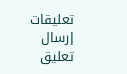تعليقات
إرسال تعليق